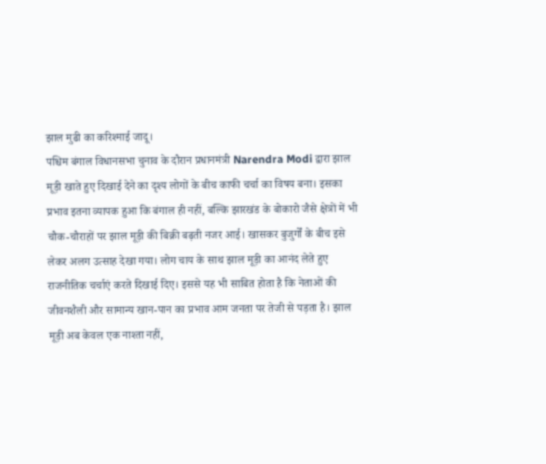झाल मुढी का करिश्माई जादू।
पश्चिम बंगाल विधानसभा चुनाव के दौरान प्रधानमंत्री Narendra Modi द्वारा झाल मूड़ी खाते हुए दिखाई देने का दृश्य लोगों के बीच काफी चर्चा का विषय बना। इसका प्रभाव इतना व्यापक हुआ कि बंगाल ही नहीं, बल्कि झारखंड के बोकारो जैसे क्षेत्रों में भी चौक-चौराहों पर झाल मूड़ी की बिक्री बढ़ती नजर आई। खासकर बुजुर्गों के बीच इसे लेकर अलग उत्साह देखा गया। लोग चाय के साथ झाल मूड़ी का आनंद लेते हुए राजनीतिक चर्चाएं करते दिखाई दिए। इससे यह भी साबित होता है कि नेताओं की जीवनशैली और सामान्य खान-पान का प्रभाव आम जनता पर तेजी से पड़ता है। झाल मूड़ी अब केवल एक नाश्ता नहीं,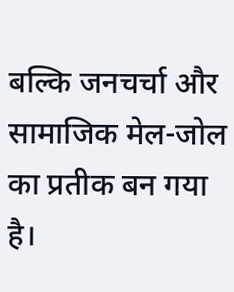बल्कि जनचर्चा और सामाजिक मेल-जोल का प्रतीक बन गया है।